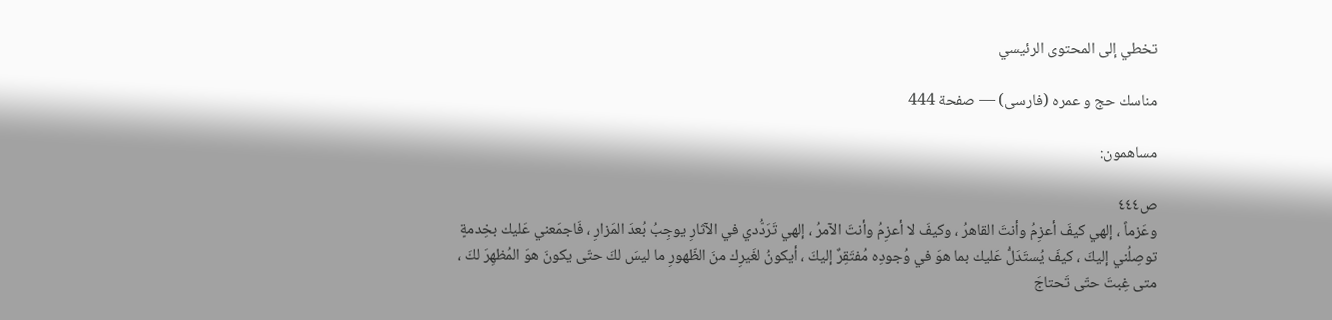تخطي إلى المحتوى الرئيسي

مناسك حج و عمره (فارسى) — صفحة 444

مساهمون:

ص٤٤٤
وعَزماً ، إلهي كيفَ أعزِمُ وأنتَ القاهرُ ، وكيفَ لا أعزِمُ وأنتَ الآمرُ ، إلهي تَرَدُّدي في الآثارِ يوجِبُ بُعدَ المَزارِ ، فَاجمَعني عَليك بخِدمةٍ توصِلُني إليكَ ، كيفَ يُستَدَلُّ عَليك بما هوَ في وُجودِه مُفتَقِرٌ إليكَ ، أيكونُ لغَيرِك منَ الظّهورِ ما ليسَ لكَ حتّى يكونَ هوَ المُظهِرَ لكَ ، متى غِبتَ حتّى تَحتاجَ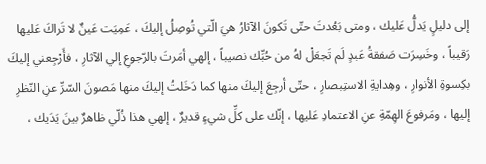إلى دليلٍ يَدلُّ عَليك ، ومتى بَعُدتَ حتّى تَكونَ الآثارُ هيَ الّتي تُوصِلُ إليكَ ، عَمِيَت عَينٌ لا تَراكَ عَليها رَقيباً ، وخَسِرَت صَفقةُ عَبدٍ لَم تَجعَلْ لهُ من حُبِّك نصيباً ، إلهي أمَرتَ بالرّجوعِ إلي الآثارِ ، فأَرْجِعني إليكَ بكِسوةِ الأنوارِ ، وهِدايةِ الاستِبصارِ ، حتّى أرجِعَ إليكَ منها كما دَخَلتُ إليكَ منها مَصونَ السّرِّ عنِ النّظرِ إليها ، ومَرفوعَ الهِمّةِ عنِ الاعتمادِ عَليها ، إنّك على كلِّ شيءٍ قديرٌ ، إلهي هذا ذُلّي ظاهرٌ بينَ يَدَيك ،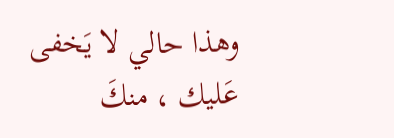وهذا حالي لا يَخفى عَليك ، منكَ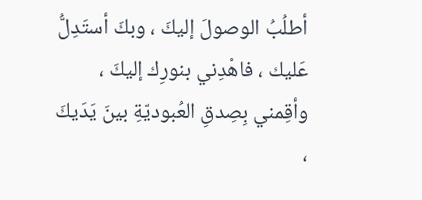أطلُبُ الوصولَ إليكَ ، وبكَ أستَدِلُّ عَليك ، فاهْدِني بنورِك إليكَ ، وأقِمني بِصِدقِ العُبوديّةِ بينَ يَدَيكَ ،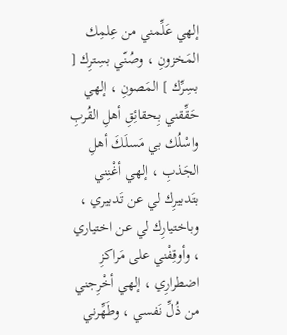إلهي عَلِّمني من عِلمِك المَخزونِ ، وصُنّي بسِترِك [ بسِرِّك ] المَصونِ ، إلهي حَقِّقني بِحقائِقِ أهلِ القُربِ واسْلُك بي مَسلَكَ أهلِ الجَذبِ ، إلهي أغْنِني بتَدبيرِك لي عن تَدبيري ، وباختيارِك لي عن اختياري ، وأوقِفْني على مَراكزِ اضطرارِي ، إلهي أخْرِجني من ذُلِّ نَفسي ، وطَهِّرني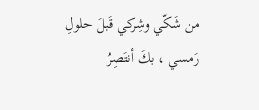من شَكّي وشِركي قَبلَ حلولِ رَمسي ، بكَ أنتَصِرُ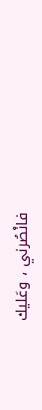فانْصُرني ، وعَليك